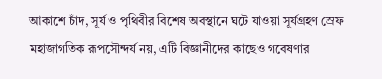আকাশে চাঁদ, সূর্য ও পৃথিবীর বিশেষ অবস্থানে ঘটে যাওয়া সূর্যগ্রহণ স্রেফ মহাজাগতিক রূপসৌন্দর্য নয়, এটি বিজ্ঞানীদের কাছেও গবেষণার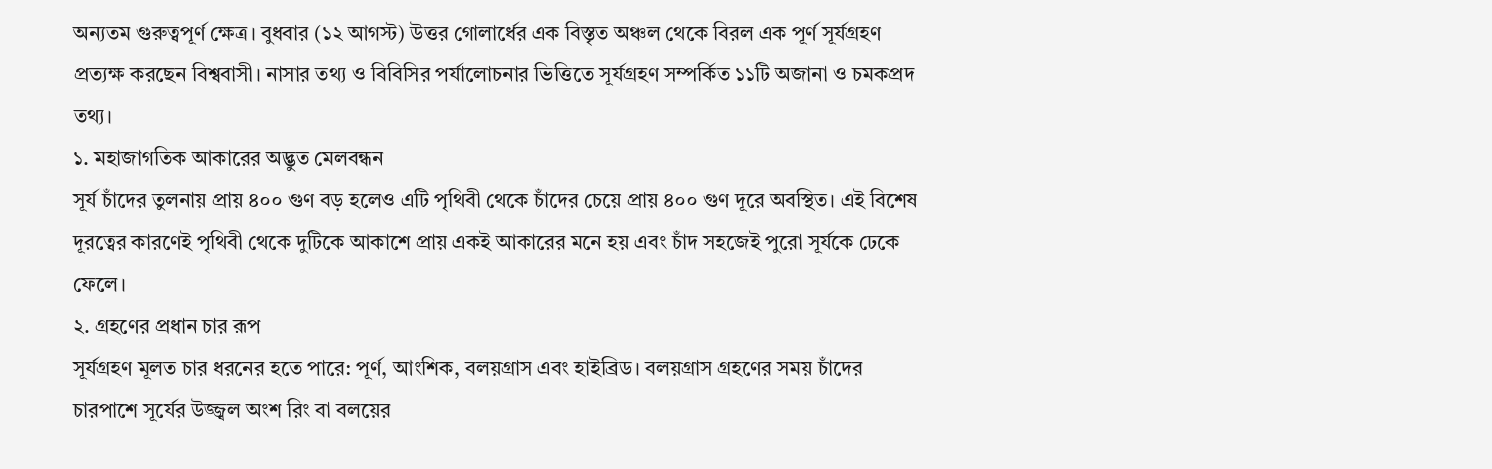অন্যতম গুরুত্বপূর্ণ ক্ষেত্র। বুধবার (১২ আগস্ট) উত্তর গোলার্ধের এক বিস্তৃত অঞ্চল থেকে বিরল এক পূর্ণ সূর্যগ্রহণ প্রত্যক্ষ করছেন বিশ্ববাসী। নাসার তথ্য ও বিবিসির পর্যালোচনার ভিত্তিতে সূর্যগ্রহণ সম্পর্কিত ১১টি অজানা ও চমকপ্রদ তথ্য।
১. মহাজাগতিক আকারের অদ্ভুত মেলবন্ধন
সূর্য চাঁদের তুলনায় প্রায় ৪০০ গুণ বড় হলেও এটি পৃথিবী থেকে চাঁদের চেয়ে প্রায় ৪০০ গুণ দূরে অবস্থিত। এই বিশেষ দূরত্বের কারণেই পৃথিবী থেকে দুটিকে আকাশে প্রায় একই আকারের মনে হয় এবং চাঁদ সহজেই পুরো সূর্যকে ঢেকে ফেলে।
২. গ্রহণের প্রধান চার রূপ
সূর্যগ্রহণ মূলত চার ধরনের হতে পারে: পূর্ণ, আংশিক, বলয়গ্রাস এবং হাইব্রিড। বলয়গ্রাস গ্রহণের সময় চাঁদের চারপাশে সূর্যের উজ্জ্বল অংশ রিং বা বলয়ের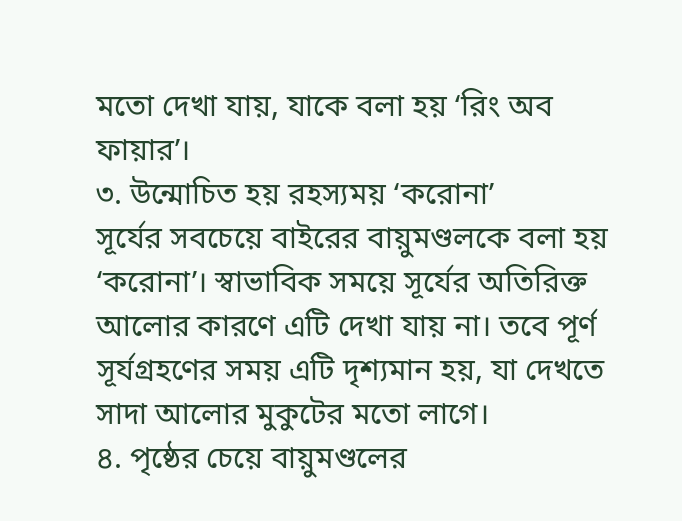মতো দেখা যায়, যাকে বলা হয় ‘রিং অব ফায়ার’।
৩. উন্মোচিত হয় রহস্যময় ‘করোনা’
সূর্যের সবচেয়ে বাইরের বায়ুমণ্ডলকে বলা হয় ‘করোনা’। স্বাভাবিক সময়ে সূর্যের অতিরিক্ত আলোর কারণে এটি দেখা যায় না। তবে পূর্ণ সূর্যগ্রহণের সময় এটি দৃশ্যমান হয়, যা দেখতে সাদা আলোর মুকুটের মতো লাগে।
৪. পৃষ্ঠের চেয়ে বায়ুমণ্ডলের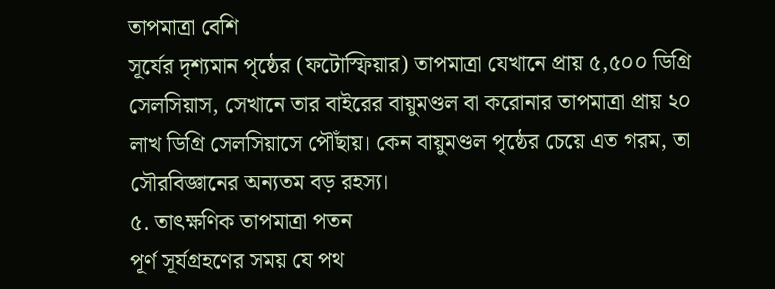তাপমাত্রা বেশি
সূর্যের দৃশ্যমান পৃষ্ঠের (ফটোস্ফিয়ার) তাপমাত্রা যেখানে প্রায় ৫,৫০০ ডিগ্রি সেলসিয়াস, সেখানে তার বাইরের বায়ুমণ্ডল বা করোনার তাপমাত্রা প্রায় ২০ লাখ ডিগ্রি সেলসিয়াসে পৌঁছায়। কেন বায়ুমণ্ডল পৃষ্ঠের চেয়ে এত গরম, তা সৌরবিজ্ঞানের অন্যতম বড় রহস্য।
৫. তাৎক্ষণিক তাপমাত্রা পতন
পূর্ণ সূর্যগ্রহণের সময় যে পথ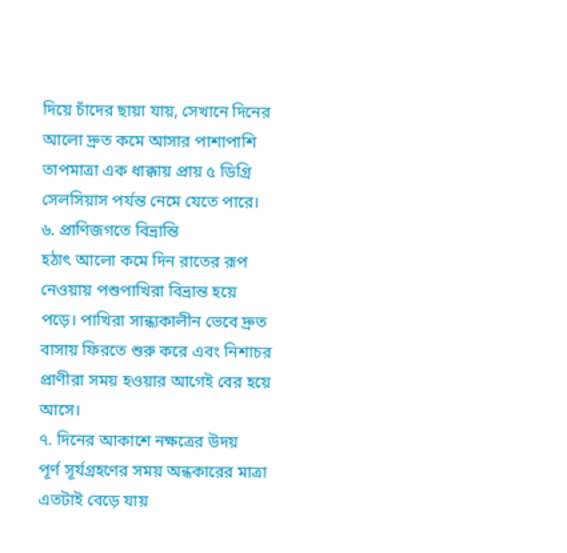দিয়ে চাঁদের ছায়া যায়, সেখানে দিনের আলো দ্রুত কমে আসার পাশাপাশি তাপমাত্রা এক ধাক্কায় প্রায় ৫ ডিগ্রি সেলসিয়াস পর্যন্ত নেমে যেতে পারে।
৬. প্রাণিজগতে বিভ্রান্তি
হঠাৎ আলো কমে দিন রাতের রূপ নেওয়ায় পশুপাখিরা বিভ্রান্ত হয়ে পড়ে। পাখিরা সান্ধ্যকালীন ভেবে দ্রুত বাসায় ফিরতে শুরু করে এবং নিশাচর প্রাণীরা সময় হওয়ার আগেই বের হয়ে আসে।
৭. দিনের আকাশে নক্ষত্রের উদয়
পূর্ণ সূর্যগ্রহণের সময় অন্ধকারের মাত্রা এতটাই বেড়ে যায়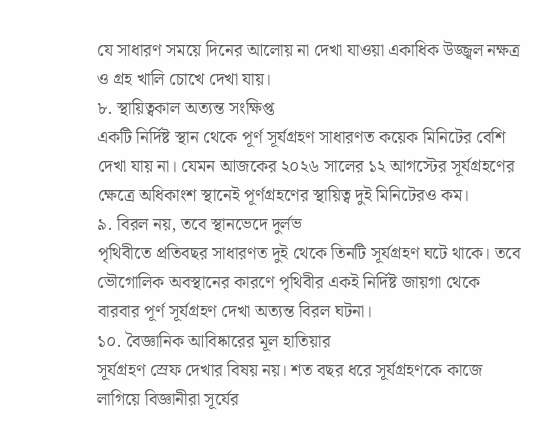যে সাধারণ সময়ে দিনের আলোয় না দেখা যাওয়া একাধিক উজ্জ্বল নক্ষত্র ও গ্রহ খালি চোখে দেখা যায়।
৮. স্থায়িত্বকাল অত্যন্ত সংক্ষিপ্ত
একটি নির্দিষ্ট স্থান থেকে পূর্ণ সূর্যগ্রহণ সাধারণত কয়েক মিনিটের বেশি দেখা যায় না। যেমন আজকের ২০২৬ সালের ১২ আগস্টের সূর্যগ্রহণের ক্ষেত্রে অধিকাংশ স্থানেই পূর্ণগ্রহণের স্থায়িত্ব দুই মিনিটেরও কম।
৯. বিরল নয়, তবে স্থানভেদে দুর্লভ
পৃথিবীতে প্রতিবছর সাধারণত দুই থেকে তিনটি সূর্যগ্রহণ ঘটে থাকে। তবে ভৌগোলিক অবস্থানের কারণে পৃথিবীর একই নির্দিষ্ট জায়গা থেকে বারবার পূর্ণ সূর্যগ্রহণ দেখা অত্যন্ত বিরল ঘটনা।
১০. বৈজ্ঞানিক আবিষ্কারের মূল হাতিয়ার
সূর্যগ্রহণ স্রেফ দেখার বিষয় নয়। শত বছর ধরে সূর্যগ্রহণকে কাজে লাগিয়ে বিজ্ঞানীরা সূর্যের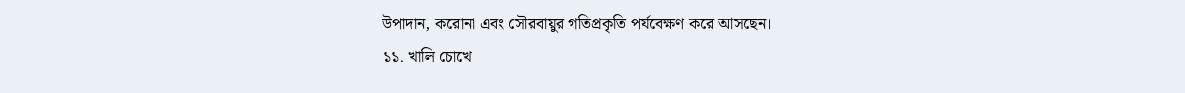উপাদান, করোনা এবং সৌরবায়ুর গতিপ্রকৃতি পর্যবেক্ষণ করে আসছেন।
১১. খালি চোখে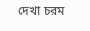দেখা চরম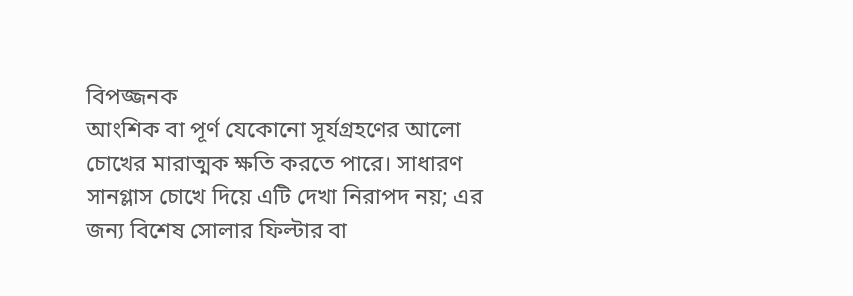বিপজ্জনক
আংশিক বা পূর্ণ যেকোনো সূর্যগ্রহণের আলো চোখের মারাত্মক ক্ষতি করতে পারে। সাধারণ সানগ্লাস চোখে দিয়ে এটি দেখা নিরাপদ নয়; এর জন্য বিশেষ সোলার ফিল্টার বা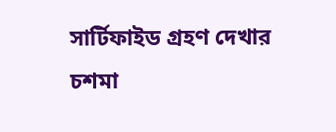সার্টিফাইড গ্রহণ দেখার চশমা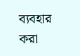ব্যবহার করা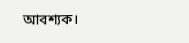আবশ্যক।